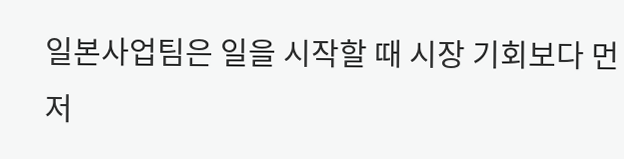일본사업팀은 일을 시작할 때 시장 기회보다 먼저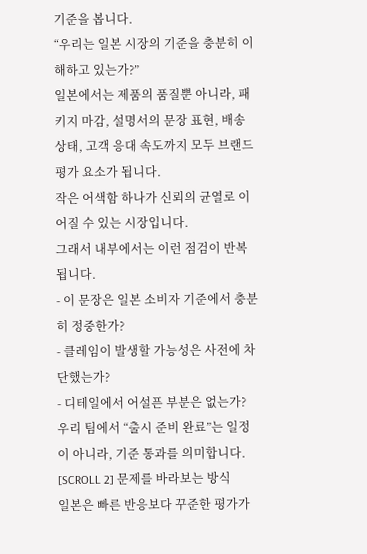기준을 봅니다.
“우리는 일본 시장의 기준을 충분히 이해하고 있는가?”
일본에서는 제품의 품질뿐 아니라, 패키지 마감, 설명서의 문장 표현, 배송 상태, 고객 응대 속도까지 모두 브랜드 평가 요소가 됩니다.
작은 어색함 하나가 신뢰의 균열로 이어질 수 있는 시장입니다.
그래서 내부에서는 이런 점검이 반복됩니다.
- 이 문장은 일본 소비자 기준에서 충분히 정중한가?
- 클레임이 발생할 가능성은 사전에 차단했는가?
- 디테일에서 어설픈 부분은 없는가?
우리 팀에서 “출시 준비 완료”는 일정이 아니라, 기준 통과를 의미합니다.
[SCROLL 2] 문제를 바라보는 방식
일본은 빠른 반응보다 꾸준한 평가가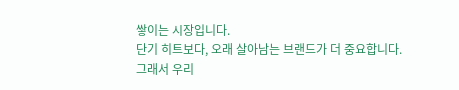쌓이는 시장입니다.
단기 히트보다, 오래 살아남는 브랜드가 더 중요합니다.
그래서 우리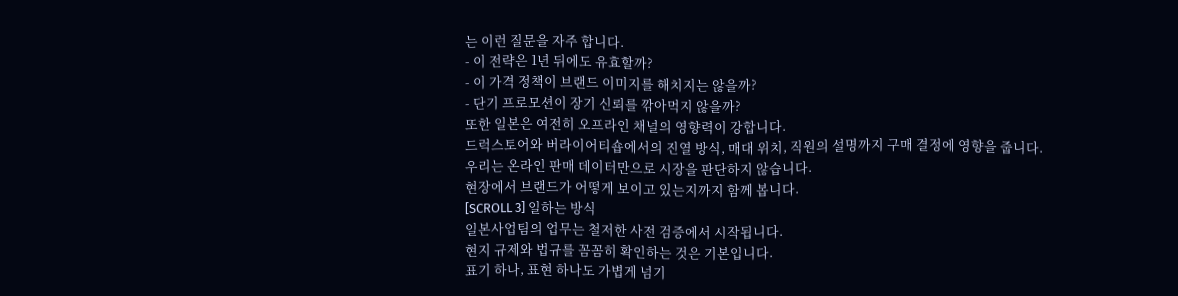는 이런 질문을 자주 합니다.
- 이 전략은 1년 뒤에도 유효할까?
- 이 가격 정책이 브랜드 이미지를 해치지는 않을까?
- 단기 프로모션이 장기 신뢰를 깎아먹지 않을까?
또한 일본은 여전히 오프라인 채널의 영향력이 강합니다.
드럭스토어와 버라이어티숍에서의 진열 방식, 매대 위치, 직원의 설명까지 구매 결정에 영향을 줍니다.
우리는 온라인 판매 데이터만으로 시장을 판단하지 않습니다.
현장에서 브랜드가 어떻게 보이고 있는지까지 함께 봅니다.
[SCROLL 3] 일하는 방식
일본사업팀의 업무는 철저한 사전 검증에서 시작됩니다.
현지 규제와 법규를 꼼꼼히 확인하는 것은 기본입니다.
표기 하나, 표현 하나도 가볍게 넘기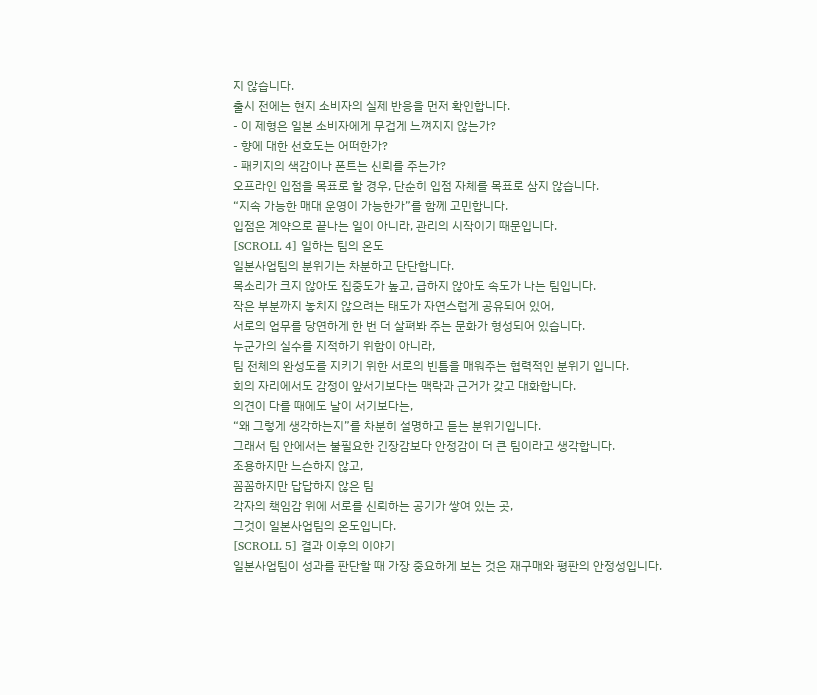지 않습니다.
출시 전에는 현지 소비자의 실제 반응을 먼저 확인합니다.
- 이 제형은 일본 소비자에게 무겁게 느껴지지 않는가?
- 향에 대한 선호도는 어떠한가?
- 패키지의 색감이나 폰트는 신뢰를 주는가?
오프라인 입점을 목표로 할 경우, 단순히 입점 자체를 목표로 삼지 않습니다.
“지속 가능한 매대 운영이 가능한가”를 함께 고민합니다.
입점은 계약으로 끝나는 일이 아니라, 관리의 시작이기 때문입니다.
[SCROLL 4] 일하는 팀의 온도
일본사업팀의 분위기는 차분하고 단단합니다.
목소리가 크지 않아도 집중도가 높고, 급하지 않아도 속도가 나는 팀입니다.
작은 부분까지 놓치지 않으려는 태도가 자연스럽게 공유되어 있어,
서로의 업무를 당연하게 한 번 더 살펴봐 주는 문화가 형성되어 있습니다.
누군가의 실수를 지적하기 위함이 아니라,
팀 전체의 완성도를 지키기 위한 서로의 빈틈을 매워주는 협력적인 분위기 입니다.
회의 자리에서도 감정이 앞서기보다는 맥락과 근거가 갖고 대화합니다.
의견이 다를 때에도 날이 서기보다는,
“왜 그렇게 생각하는지”를 차분히 설명하고 듣는 분위기입니다.
그래서 팀 안에서는 불필요한 긴장감보다 안정감이 더 큰 팀이라고 생각합니다.
조용하지만 느슨하지 않고,
꼼꼼하지만 답답하지 않은 팀
각자의 책임감 위에 서로를 신뢰하는 공기가 쌓여 있는 곳,
그것이 일본사업팀의 온도입니다.
[SCROLL 5] 결과 이후의 이야기
일본사업팀이 성과를 판단할 때 가장 중요하게 보는 것은 재구매와 평판의 안정성입니다.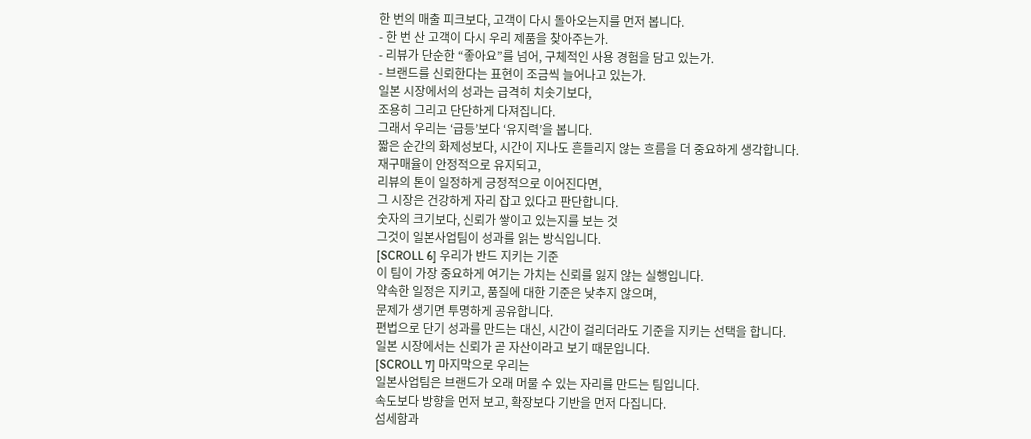한 번의 매출 피크보다, 고객이 다시 돌아오는지를 먼저 봅니다.
- 한 번 산 고객이 다시 우리 제품을 찾아주는가.
- 리뷰가 단순한 “좋아요”를 넘어, 구체적인 사용 경험을 담고 있는가.
- 브랜드를 신뢰한다는 표현이 조금씩 늘어나고 있는가.
일본 시장에서의 성과는 급격히 치솟기보다,
조용히 그리고 단단하게 다져집니다.
그래서 우리는 ‘급등’보다 ‘유지력’을 봅니다.
짧은 순간의 화제성보다, 시간이 지나도 흔들리지 않는 흐름을 더 중요하게 생각합니다.
재구매율이 안정적으로 유지되고,
리뷰의 톤이 일정하게 긍정적으로 이어진다면,
그 시장은 건강하게 자리 잡고 있다고 판단합니다.
숫자의 크기보다, 신뢰가 쌓이고 있는지를 보는 것
그것이 일본사업팀이 성과를 읽는 방식입니다.
[SCROLL 6] 우리가 반드 지키는 기준
이 팀이 가장 중요하게 여기는 가치는 신뢰를 잃지 않는 실행입니다.
약속한 일정은 지키고, 품질에 대한 기준은 낮추지 않으며,
문제가 생기면 투명하게 공유합니다.
편법으로 단기 성과를 만드는 대신, 시간이 걸리더라도 기준을 지키는 선택을 합니다.
일본 시장에서는 신뢰가 곧 자산이라고 보기 때문입니다.
[SCROLL 7] 마지막으로 우리는
일본사업팀은 브랜드가 오래 머물 수 있는 자리를 만드는 팀입니다.
속도보다 방향을 먼저 보고, 확장보다 기반을 먼저 다집니다.
섬세함과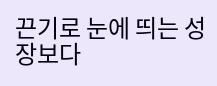끈기로 눈에 띄는 성장보다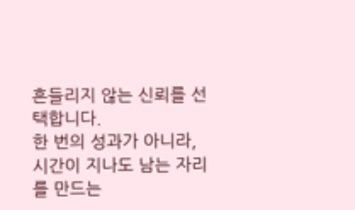흔들리지 않는 신뢰를 선택합니다.
한 번의 성과가 아니라, 시간이 지나도 남는 자리를 만드는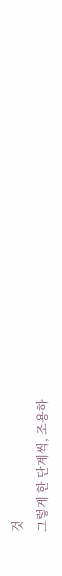것
그렇게 한 단계씩, 조용하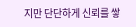지만 단단하게 신뢰를 쌓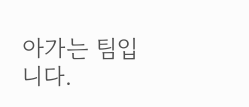아가는 팀입니다.